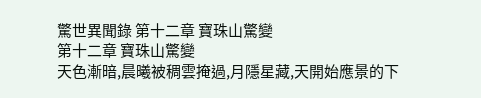驚世異聞錄 第十二章 寶珠山驚變
第十二章 寶珠山驚變
天色漸暗,晨曦被稠雲掩過,月隱星藏,天開始應景的下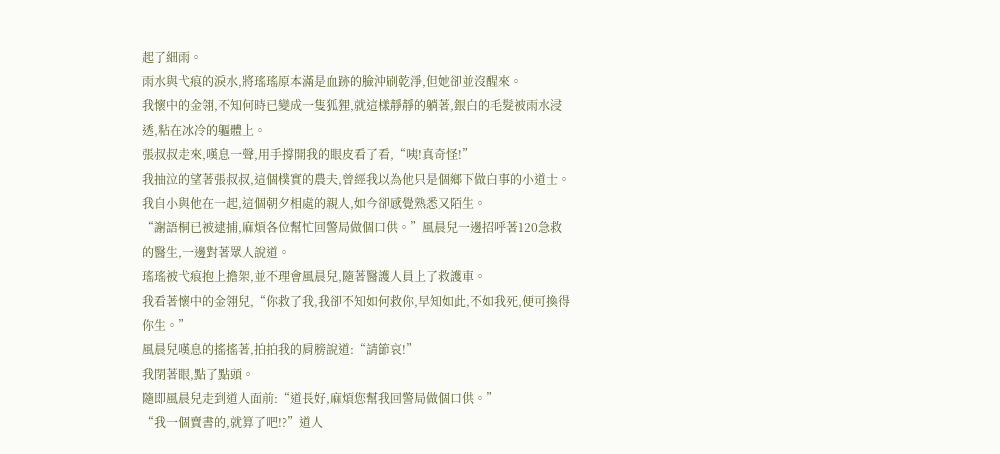起了細雨。
雨水與弋痕的淚水,將瑤瑤原本滿是血跡的臉沖刷乾淨,但她卻並沒醒來。
我懷中的金翎,不知何時已變成一隻狐狸,就這樣靜靜的躺著,銀白的毛髮被雨水浸透,粘在冰冷的軀體上。
張叔叔走來,嘆息一聲,用手撐開我的眼皮看了看,“咦!真奇怪!”
我抽泣的望著張叔叔,這個樸實的農夫,曾經我以為他只是個鄉下做白事的小道士。
我自小與他在一起,這個朝夕相處的親人,如今卻感覺熟悉又陌生。
“謝語桐已被逮捕,麻煩各位幫忙回警局做個口供。”風晨兒一邊招呼著120急救的醫生,一邊對著眾人說道。
瑤瑤被弋痕抱上擔架,並不理會風晨兒,隨著醫護人員上了救護車。
我看著懷中的金翎兒,“你救了我,我卻不知如何救你,早知如此,不如我死,便可換得你生。”
風晨兒嘆息的搖搖著,拍拍我的肩膀說道:“請節哀!”
我閉著眼,點了點頭。
隨即風晨兒走到道人面前:“道長好,麻煩您幫我回警局做個口供。”
“我一個賣書的,就算了吧!?”道人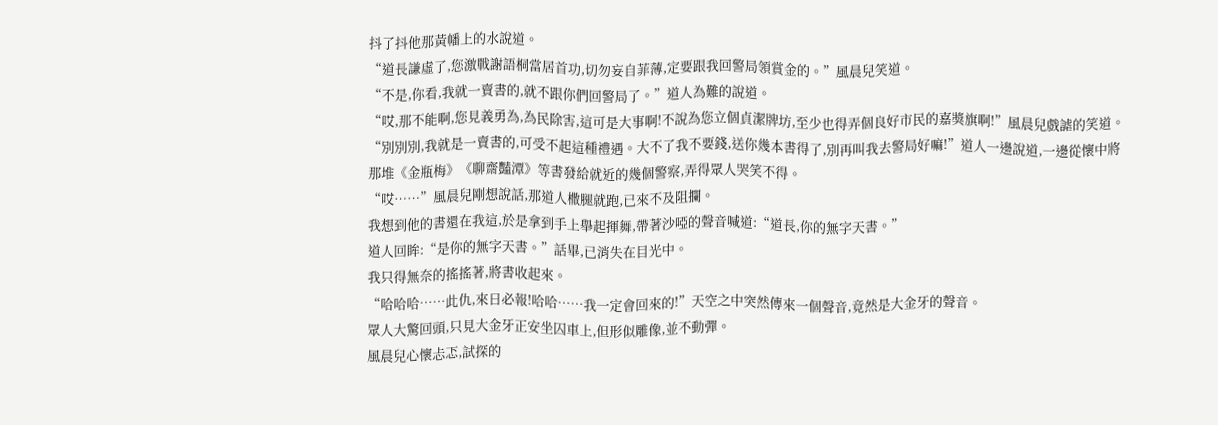抖了抖他那黃幡上的水說道。
“道長謙虛了,您激戰謝語桐當居首功,切勿妄自菲薄,定要跟我回警局領賞金的。”風晨兒笑道。
“不是,你看,我就一賣書的,就不跟你們回警局了。”道人為難的說道。
“哎,那不能啊,您見義勇為,為民除害,這可是大事啊!不說為您立個貞潔牌坊,至少也得弄個良好市民的嘉獎旗啊!”風晨兒戲謔的笑道。
“別別別,我就是一賣書的,可受不起這種禮遇。大不了我不要錢,送你幾本書得了,別再叫我去警局好嘛!”道人一邊說道,一邊從懷中將那堆《金瓶梅》《聊齋豔潭》等書發給就近的幾個警察,弄得眾人哭笑不得。
“哎……”風晨兒剛想說話,那道人橵腿就跑,已來不及阻攔。
我想到他的書還在我這,於是拿到手上舉起揮舞,帶著沙啞的聲音喊道:“道長,你的無字天書。”
道人回眸:“是你的無字天書。”話畢,已消失在目光中。
我只得無奈的搖搖著,將書收起來。
“哈哈哈……此仇,來日必報!哈哈……我一定會回來的!”天空之中突然傳來一個聲音,竟然是大金牙的聲音。
眾人大驚回頭,只見大金牙正安坐囚車上,但形似雕像,並不動彈。
風晨兒心懷忐忑,試探的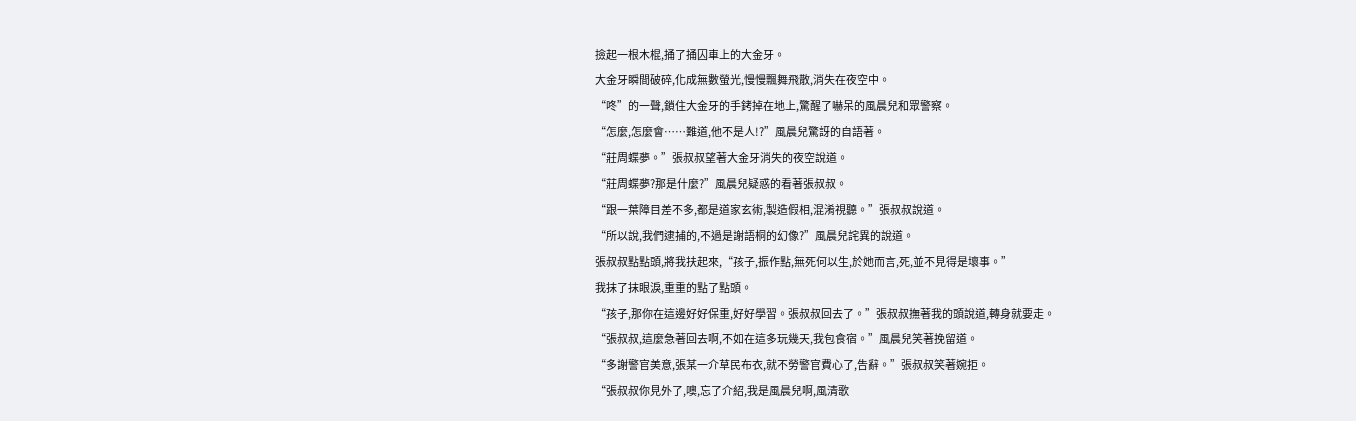撿起一根木棍,捅了捅囚車上的大金牙。
大金牙瞬間破碎,化成無數螢光,慢慢飄舞飛散,消失在夜空中。
“咚”的一聲,鎖住大金牙的手銬掉在地上,驚醒了嚇呆的風晨兒和眾警察。
“怎麼,怎麼會……難道,他不是人!?”風晨兒驚訝的自語著。
“莊周蝶夢。”張叔叔望著大金牙消失的夜空說道。
“莊周蝶夢?那是什麼?”風晨兒疑惑的看著張叔叔。
“跟一葉障目差不多,都是道家玄術,製造假相,混淆視聽。”張叔叔說道。
“所以說,我們逮捕的,不過是謝語桐的幻像?”風晨兒詫異的說道。
張叔叔點點頭,將我扶起來,“孩子,振作點,無死何以生,於她而言,死,並不見得是壞事。”
我抹了抹眼淚,重重的點了點頭。
“孩子,那你在這邊好好保重,好好學習。張叔叔回去了。”張叔叔撫著我的頭說道,轉身就要走。
“張叔叔,這麼急著回去啊,不如在這多玩幾天,我包食宿。”風晨兒笑著挽留道。
“多謝警官美意,張某一介草民布衣,就不勞警官費心了,告辭。”張叔叔笑著婉拒。
“張叔叔你見外了,噢,忘了介紹,我是風晨兒啊,風清歌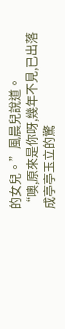的女兒。”風晨兒說道。
“噢,原來是你呀,幾年不見,已出落成亭亭玉立的驚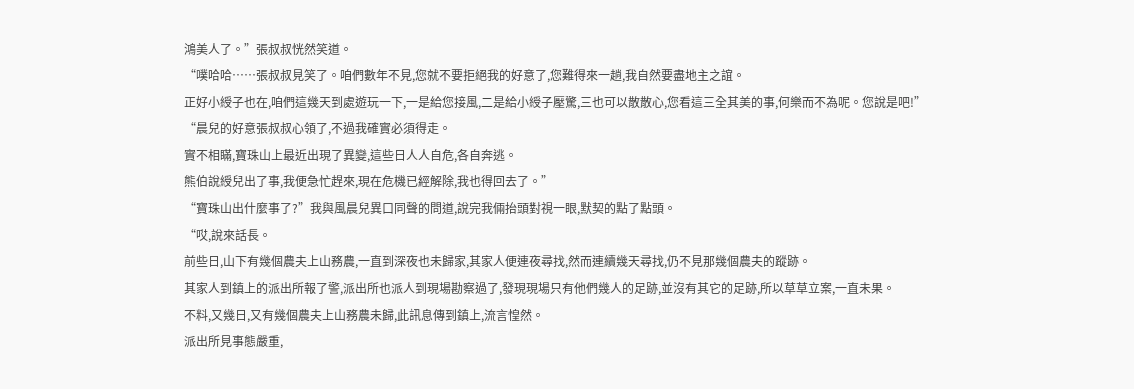鴻美人了。”張叔叔恍然笑道。
“噗哈哈……張叔叔見笑了。咱們數年不見,您就不要拒絕我的好意了,您難得來一趟,我自然要盡地主之誼。
正好小綬子也在,咱們這幾天到處遊玩一下,一是給您接風,二是給小綬子壓驚,三也可以散散心,您看這三全其美的事,何樂而不為呢。您說是吧!”
“晨兒的好意張叔叔心領了,不過我確實必須得走。
實不相瞞,寶珠山上最近出現了異變,這些日人人自危,各自奔逃。
熊伯說綬兒出了事,我便急忙趕來,現在危機已經解除,我也得回去了。”
“寶珠山出什麼事了?”我與風晨兒異口同聲的問道,說完我倆抬頭對視一眼,默契的點了點頭。
“哎,說來話長。
前些日,山下有幾個農夫上山務農,一直到深夜也未歸家,其家人便連夜尋找,然而連續幾天尋找,仍不見那幾個農夫的蹤跡。
其家人到鎮上的派出所報了警,派出所也派人到現場勘察過了,發現現場只有他們幾人的足跡,並沒有其它的足跡,所以草草立案,一直未果。
不料,又幾日,又有幾個農夫上山務農未歸,此訊息傳到鎮上,流言惶然。
派出所見事態嚴重,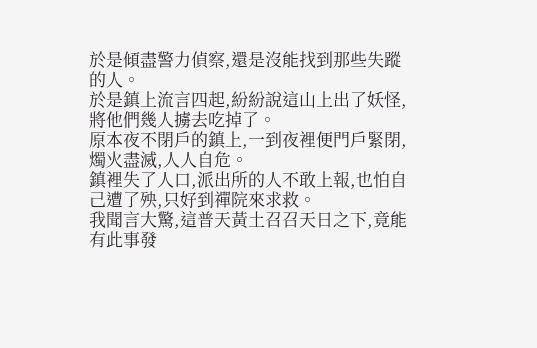於是傾盡警力偵察,還是沒能找到那些失蹤的人。
於是鎮上流言四起,紛紛說這山上出了妖怪,將他們幾人擄去吃掉了。
原本夜不閉戶的鎮上,一到夜裡便門戶緊閉,燭火盡滅,人人自危。
鎮裡失了人口,派出所的人不敢上報,也怕自己遭了殃,只好到禪院來求救。
我聞言大驚,這普天黃土召召天日之下,竟能有此事發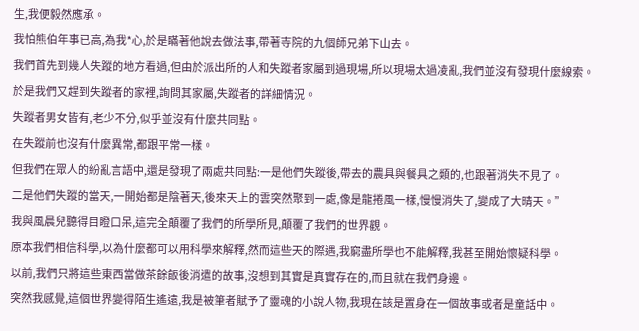生,我便毅然應承。
我怕熊伯年事已高,為我*心,於是瞞著他說去做法事,帶著寺院的九個師兄弟下山去。
我們首先到幾人失蹤的地方看過,但由於派出所的人和失蹤者家屬到過現場,所以現場太過凌亂,我們並沒有發現什麼線索。
於是我們又趕到失蹤者的家裡,詢問其家屬,失蹤者的詳細情況。
失蹤者男女皆有,老少不分,似乎並沒有什麼共同點。
在失蹤前也沒有什麼異常,都跟平常一樣。
但我們在眾人的紛亂言語中,還是發現了兩處共同點:一是他們失蹤後,帶去的農具與餐具之類的,也跟著消失不見了。
二是他們失蹤的當天,一開始都是陰著天,後來天上的雲突然聚到一處,像是龍捲風一樣,慢慢消失了,變成了大晴天。”
我與風晨兒聽得目瞪口呆,這完全顛覆了我們的所學所見,顛覆了我們的世界觀。
原本我們相信科學,以為什麼都可以用科學來解釋,然而這些天的際遇,我窮盡所學也不能解釋,我甚至開始懷疑科學。
以前,我們只將這些東西當做茶餘飯後消遣的故事,沒想到其實是真實存在的,而且就在我們身邊。
突然我感覺,這個世界變得陌生遙遠,我是被筆者賦予了靈魂的小說人物,我現在該是置身在一個故事或者是童話中。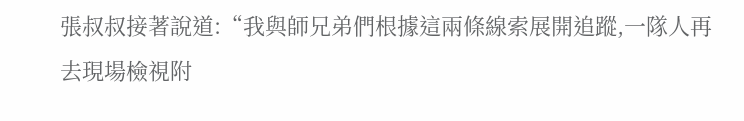張叔叔接著說道:“我與師兄弟們根據這兩條線索展開追蹤,一隊人再去現場檢視附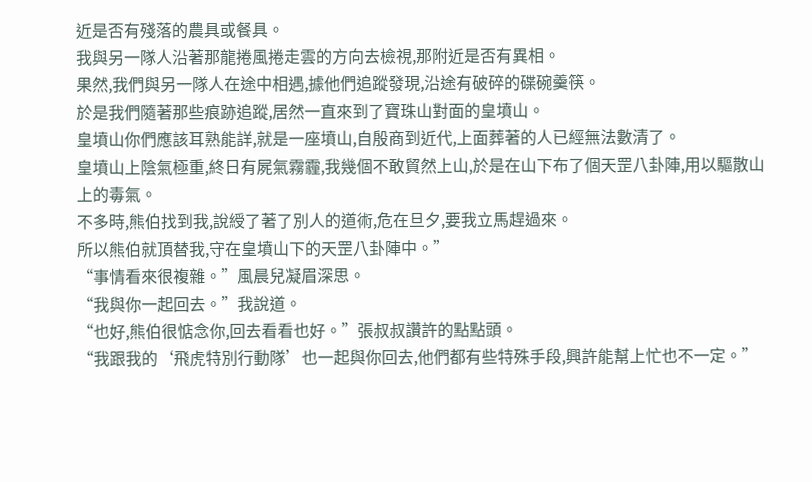近是否有殘落的農具或餐具。
我與另一隊人沿著那龍捲風捲走雲的方向去檢視,那附近是否有異相。
果然,我們與另一隊人在途中相遇,據他們追蹤發現,沿途有破碎的碟碗羹筷。
於是我們隨著那些痕跡追蹤,居然一直來到了寶珠山對面的皇墳山。
皇墳山你們應該耳熟能詳,就是一座墳山,自殷商到近代,上面葬著的人已經無法數清了。
皇墳山上陰氣極重,終日有屍氣霧霾,我幾個不敢貿然上山,於是在山下布了個天罡八卦陣,用以驅散山上的毒氣。
不多時,熊伯找到我,說綬了著了別人的道術,危在旦夕,要我立馬趕過來。
所以熊伯就頂替我,守在皇墳山下的天罡八卦陣中。”
“事情看來很複雜。”風晨兒凝眉深思。
“我與你一起回去。”我說道。
“也好,熊伯很惦念你,回去看看也好。”張叔叔讚許的點點頭。
“我跟我的‘飛虎特別行動隊’也一起與你回去,他們都有些特殊手段,興許能幫上忙也不一定。”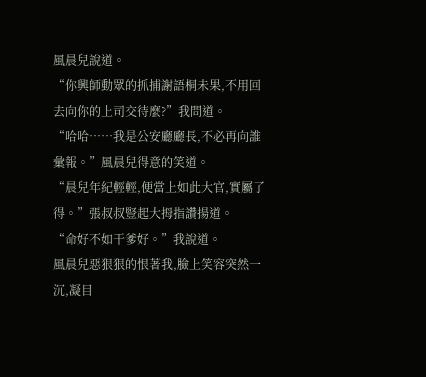風晨兒說道。
“你興師動眾的抓捕謝語桐未果,不用回去向你的上司交待麼?”我問道。
“哈哈……我是公安廳廳長,不必再向誰彙報。”風晨兒得意的笑道。
“晨兒年紀輕輕,便當上如此大官,實屬了得。”張叔叔豎起大拇指讚揚道。
“命好不如干爹好。”我說道。
風晨兒惡狠狠的恨著我,臉上笑容突然一沉,凝目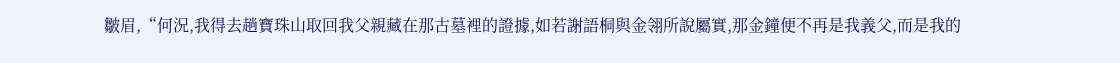皺眉,“何況,我得去趟寶珠山取回我父親藏在那古墓裡的證據,如若謝語桐與金翎所說屬實,那金鐘便不再是我義父,而是我的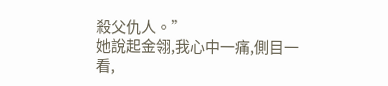殺父仇人。”
她說起金翎,我心中一痛,側目一看,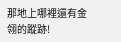那地上哪裡還有金翎的蹤跡!